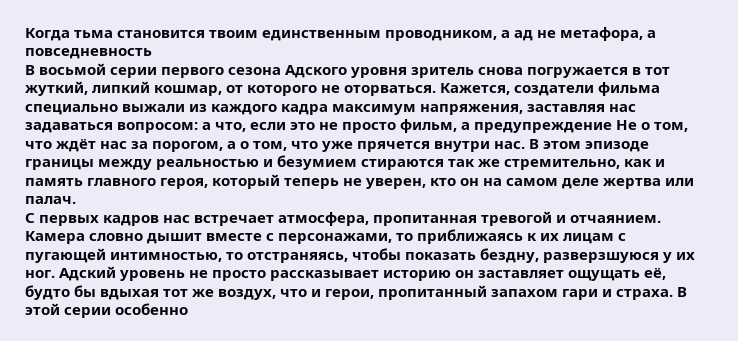Когда тьма становится твоим единственным проводником, а ад не метафора, а повседневность
В восьмой серии первого сезона Адского уровня зритель снова погружается в тот жуткий, липкий кошмар, от которого не оторваться. Кажется, создатели фильма специально выжали из каждого кадра максимум напряжения, заставляя нас задаваться вопросом: а что, если это не просто фильм, а предупреждение Не о том, что ждёт нас за порогом, а о том, что уже прячется внутри нас. В этом эпизоде границы между реальностью и безумием стираются так же стремительно, как и память главного героя, который теперь не уверен, кто он на самом деле жертва или палач.
С первых кадров нас встречает атмосфера, пропитанная тревогой и отчаянием. Камера словно дышит вместе с персонажами, то приближаясь к их лицам с пугающей интимностью, то отстраняясь, чтобы показать бездну, разверзшуюся у их ног. Адский уровень не просто рассказывает историю он заставляет ощущать её, будто бы вдыхая тот же воздух, что и герои, пропитанный запахом гари и страха. В этой серии особенно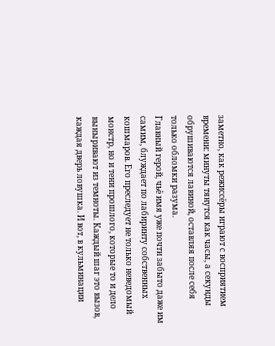заметно, как режиссёры играют с восприятием времени: минуты тянутся как часы, а секунды обрушиваются лавиной, оставляя после себя только обломки разума.
Главный герой, чьё имя уже почти забыто даже им самим, блуждает по лабиринту собственных кошмаров. Его преследует не только неведомый монстр, но и тени прошлого, которые то и дело выныривают из темноты. Каждый шаг это вызов, каждая дверь ловушка. И вот, в кульминации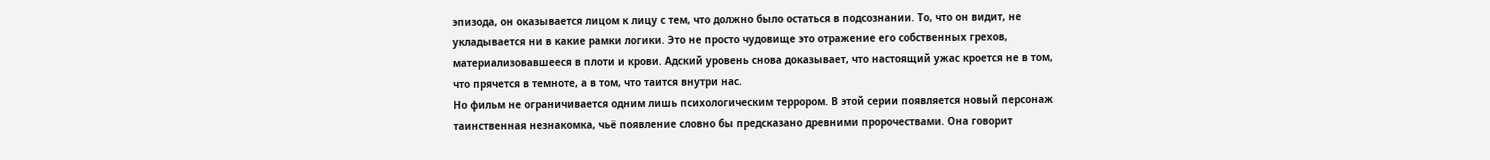эпизода, он оказывается лицом к лицу с тем, что должно было остаться в подсознании. То, что он видит, не укладывается ни в какие рамки логики. Это не просто чудовище это отражение его собственных грехов, материализовавшееся в плоти и крови. Адский уровень снова доказывает, что настоящий ужас кроется не в том, что прячется в темноте, а в том, что таится внутри нас.
Но фильм не ограничивается одним лишь психологическим террором. В этой серии появляется новый персонаж таинственная незнакомка, чьё появление словно бы предсказано древними пророчествами. Она говорит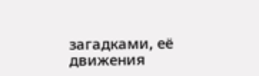загадками, её движения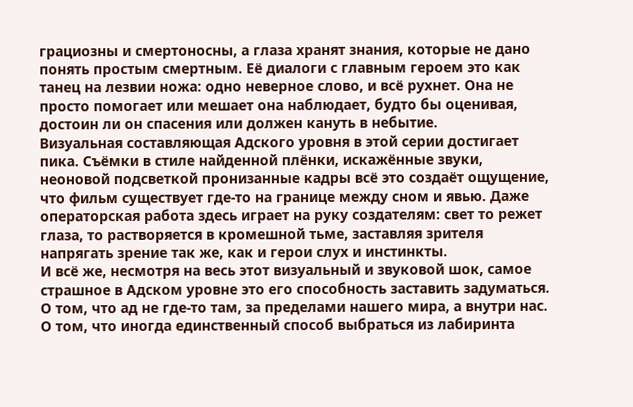грациозны и смертоносны, а глаза хранят знания, которые не дано понять простым смертным. Её диалоги с главным героем это как танец на лезвии ножа: одно неверное слово, и всё рухнет. Она не просто помогает или мешает она наблюдает, будто бы оценивая, достоин ли он спасения или должен кануть в небытие.
Визуальная составляющая Адского уровня в этой серии достигает пика. Съёмки в стиле найденной плёнки, искажённые звуки, неоновой подсветкой пронизанные кадры всё это создаёт ощущение, что фильм существует где-то на границе между сном и явью. Даже операторская работа здесь играет на руку создателям: свет то режет глаза, то растворяется в кромешной тьме, заставляя зрителя напрягать зрение так же, как и герои слух и инстинкты.
И всё же, несмотря на весь этот визуальный и звуковой шок, самое страшное в Адском уровне это его способность заставить задуматься. О том, что ад не где-то там, за пределами нашего мира, а внутри нас. О том, что иногда единственный способ выбраться из лабиринта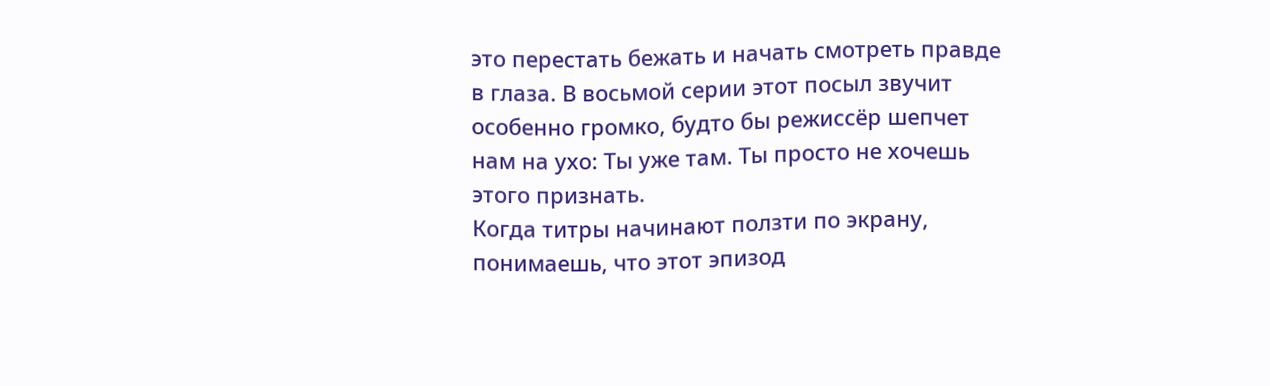это перестать бежать и начать смотреть правде в глаза. В восьмой серии этот посыл звучит особенно громко, будто бы режиссёр шепчет нам на ухо: Ты уже там. Ты просто не хочешь этого признать.
Когда титры начинают ползти по экрану, понимаешь, что этот эпизод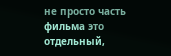не просто часть фильма это отдельный,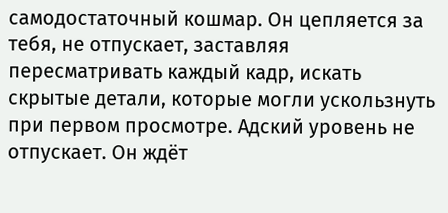самодостаточный кошмар. Он цепляется за тебя, не отпускает, заставляя пересматривать каждый кадр, искать скрытые детали, которые могли ускользнуть при первом просмотре. Адский уровень не отпускает. Он ждёт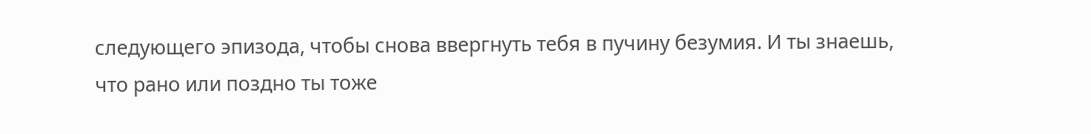следующего эпизода, чтобы снова ввергнуть тебя в пучину безумия. И ты знаешь, что рано или поздно ты тоже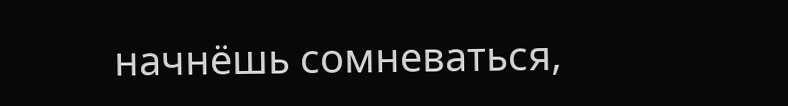начнёшь сомневаться,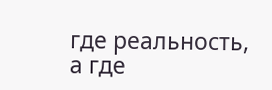где реальность, а где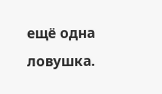ещё одна ловушка.